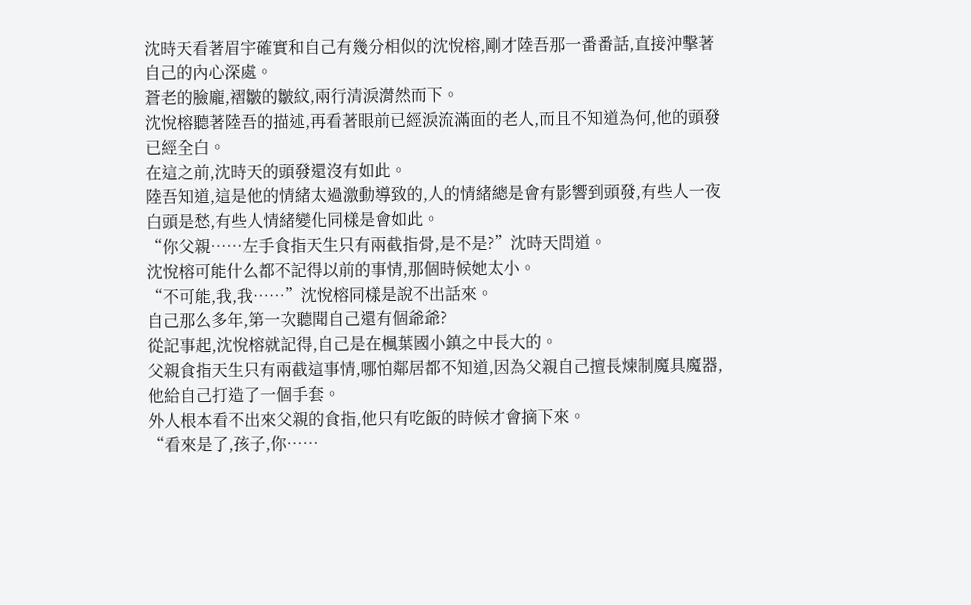沈時天看著眉宇確實和自己有幾分相似的沈悅榕,剛才陸吾那一番番話,直接沖擊著自己的內心深處。
蒼老的臉龐,褶皺的皺紋,兩行清淚潸然而下。
沈悅榕聽著陸吾的描述,再看著眼前已經淚流滿面的老人,而且不知道為何,他的頭發已經全白。
在這之前,沈時天的頭發還沒有如此。
陸吾知道,這是他的情緒太過激動導致的,人的情緒總是會有影響到頭發,有些人一夜白頭是愁,有些人情緒變化同樣是會如此。
“你父親……左手食指天生只有兩截指骨,是不是?”沈時天問道。
沈悅榕可能什么都不記得以前的事情,那個時候她太小。
“不可能,我,我……”沈悅榕同樣是說不出話來。
自己那么多年,第一次聽聞自己還有個爺爺?
從記事起,沈悅榕就記得,自己是在楓葉國小鎮之中長大的。
父親食指天生只有兩截這事情,哪怕鄰居都不知道,因為父親自己擅長煉制魔具魔器,他給自己打造了一個手套。
外人根本看不出來父親的食指,他只有吃飯的時候才會摘下來。
“看來是了,孩子,你……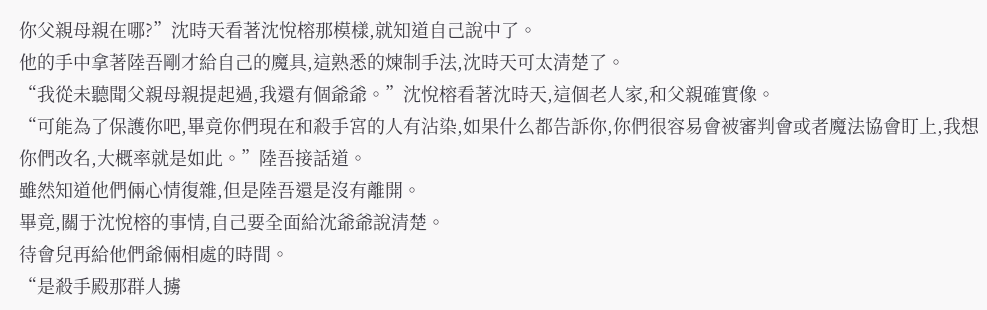你父親母親在哪?”沈時天看著沈悅榕那模樣,就知道自己說中了。
他的手中拿著陸吾剛才給自己的魔具,這熟悉的煉制手法,沈時天可太清楚了。
“我從未聽聞父親母親提起過,我還有個爺爺。”沈悅榕看著沈時天,這個老人家,和父親確實像。
“可能為了保護你吧,畢竟你們現在和殺手宮的人有沾染,如果什么都告訴你,你們很容易會被審判會或者魔法協會盯上,我想你們改名,大概率就是如此。”陸吾接話道。
雖然知道他們倆心情復雜,但是陸吾還是沒有離開。
畢竟,關于沈悅榕的事情,自己要全面給沈爺爺說清楚。
待會兒再給他們爺倆相處的時間。
“是殺手殿那群人擄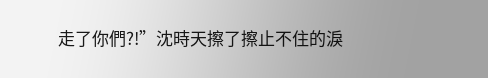走了你們?!”沈時天擦了擦止不住的淚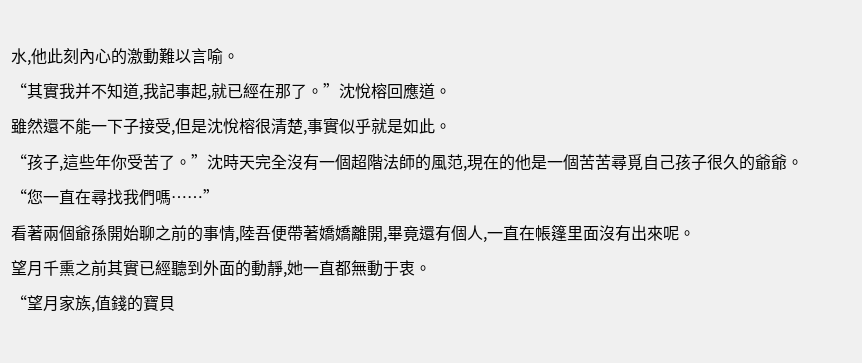水,他此刻內心的激動難以言喻。
“其實我并不知道,我記事起,就已經在那了。”沈悅榕回應道。
雖然還不能一下子接受,但是沈悅榕很清楚,事實似乎就是如此。
“孩子,這些年你受苦了。”沈時天完全沒有一個超階法師的風范,現在的他是一個苦苦尋覓自己孩子很久的爺爺。
“您一直在尋找我們嗎……”
看著兩個爺孫開始聊之前的事情,陸吾便帶著嬌嬌離開,畢竟還有個人,一直在帳篷里面沒有出來呢。
望月千熏之前其實已經聽到外面的動靜,她一直都無動于衷。
“望月家族,值錢的寶貝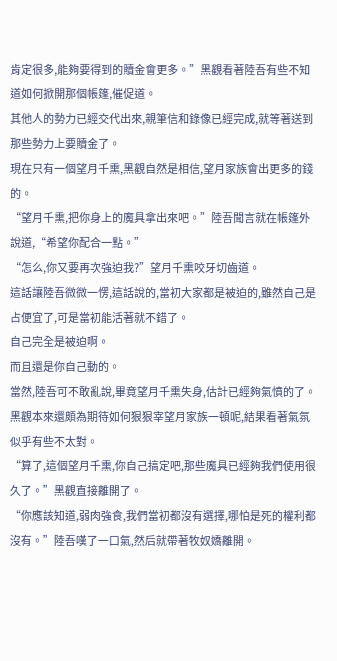肯定很多,能夠要得到的贖金會更多。”黑觀看著陸吾有些不知道如何掀開那個帳篷,催促道。
其他人的勢力已經交代出來,親筆信和錄像已經完成,就等著送到那些勢力上要贖金了。
現在只有一個望月千熏,黑觀自然是相信,望月家族會出更多的錢的。
“望月千熏,把你身上的魔具拿出來吧。”陸吾聞言就在帳篷外說道,“希望你配合一點。”
“怎么,你又要再次強迫我?”望月千熏咬牙切齒道。
這話讓陸吾微微一愣,這話說的,當初大家都是被迫的,雖然自己是占便宜了,可是當初能活著就不錯了。
自己完全是被迫啊。
而且還是你自己動的。
當然,陸吾可不敢亂說,畢竟望月千熏失身,估計已經夠氣憤的了。
黑觀本來還頗為期待如何狠狠宰望月家族一頓呢,結果看著氣氛似乎有些不太對。
“算了,這個望月千熏,你自己搞定吧,那些魔具已經夠我們使用很久了。”黑觀直接離開了。
“你應該知道,弱肉強食,我們當初都沒有選擇,哪怕是死的權利都沒有。”陸吾嘆了一口氣,然后就帶著牧奴嬌離開。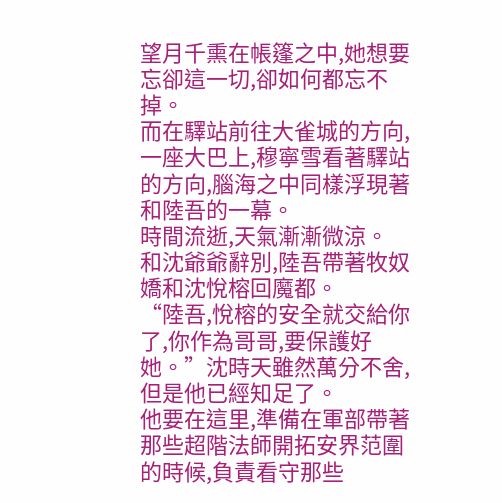望月千熏在帳篷之中,她想要忘卻這一切,卻如何都忘不掉。
而在驛站前往大雀城的方向,一座大巴上,穆寧雪看著驛站的方向,腦海之中同樣浮現著和陸吾的一幕。
時間流逝,天氣漸漸微涼。
和沈爺爺辭別,陸吾帶著牧奴嬌和沈悅榕回魔都。
“陸吾,悅榕的安全就交給你了,你作為哥哥,要保護好她。”沈時天雖然萬分不舍,但是他已經知足了。
他要在這里,準備在軍部帶著那些超階法師開拓安界范圍的時候,負責看守那些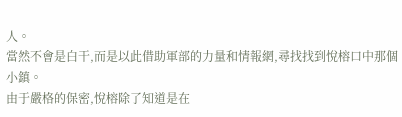人。
當然不會是白干,而是以此借助軍部的力量和情報網,尋找找到悅榕口中那個小鎮。
由于嚴格的保密,悅榕除了知道是在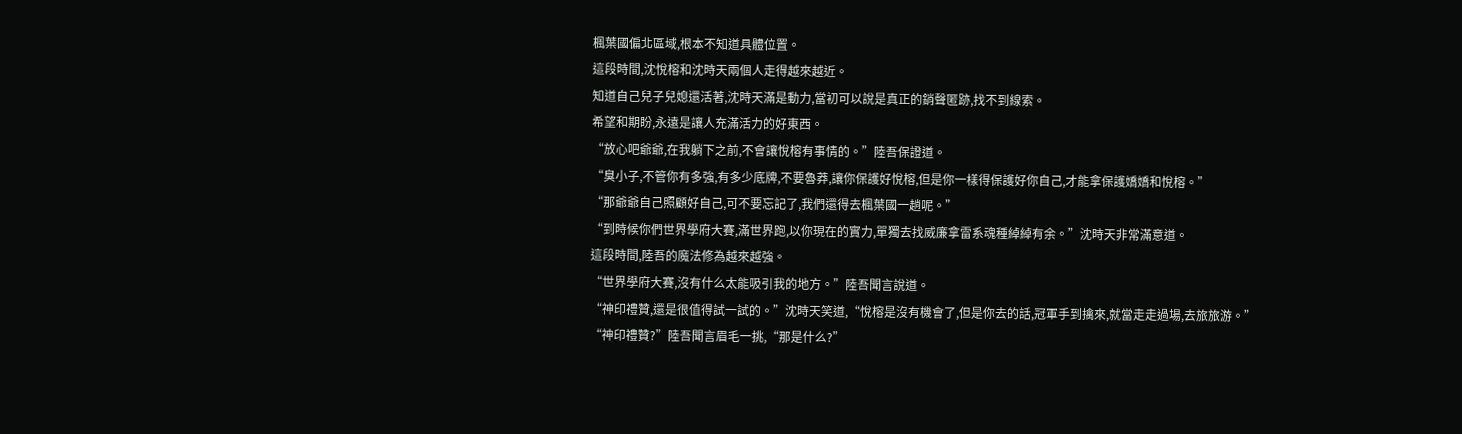楓葉國偏北區域,根本不知道具體位置。
這段時間,沈悅榕和沈時天兩個人走得越來越近。
知道自己兒子兒媳還活著,沈時天滿是動力,當初可以說是真正的銷聲匿跡,找不到線索。
希望和期盼,永遠是讓人充滿活力的好東西。
“放心吧爺爺,在我躺下之前,不會讓悅榕有事情的。”陸吾保證道。
“臭小子,不管你有多強,有多少底牌,不要魯莽,讓你保護好悅榕,但是你一樣得保護好你自己,才能拿保護嬌嬌和悅榕。”
“那爺爺自己照顧好自己,可不要忘記了,我們還得去楓葉國一趟呢。”
“到時候你們世界學府大賽,滿世界跑,以你現在的實力,單獨去找威廉拿雷系魂種綽綽有余。”沈時天非常滿意道。
這段時間,陸吾的魔法修為越來越強。
“世界學府大賽,沒有什么太能吸引我的地方。”陸吾聞言說道。
“神印禮贊,還是很值得試一試的。”沈時天笑道,“悅榕是沒有機會了,但是你去的話,冠軍手到擒來,就當走走過場,去旅旅游。”
“神印禮贊?”陸吾聞言眉毛一挑,“那是什么?”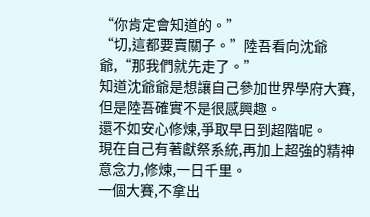“你肯定會知道的。”
“切,這都要賣關子。”陸吾看向沈爺爺,“那我們就先走了。”
知道沈爺爺是想讓自己參加世界學府大賽,但是陸吾確實不是很感興趣。
還不如安心修煉,爭取早日到超階呢。
現在自己有著獻祭系統,再加上超強的精神意念力,修煉,一日千里。
一個大賽,不拿出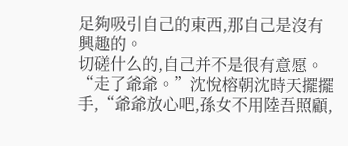足夠吸引自己的東西,那自己是沒有興趣的。
切磋什么的,自己并不是很有意愿。
“走了爺爺。”沈悅榕朝沈時天擺擺手,“爺爺放心吧,孫女不用陸吾照顧,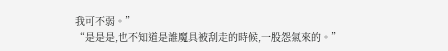我可不弱。”
“是是是,也不知道是誰魔具被刮走的時候,一股怨氣來的。”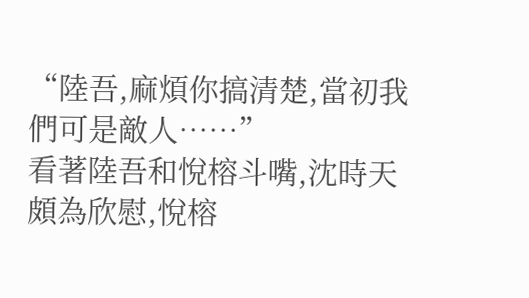“陸吾,麻煩你搞清楚,當初我們可是敵人……”
看著陸吾和悅榕斗嘴,沈時天頗為欣慰,悅榕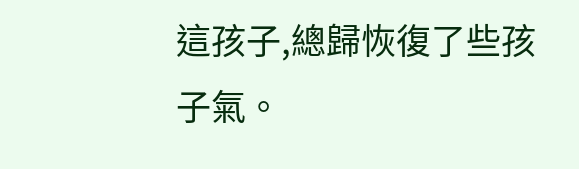這孩子,總歸恢復了些孩子氣。